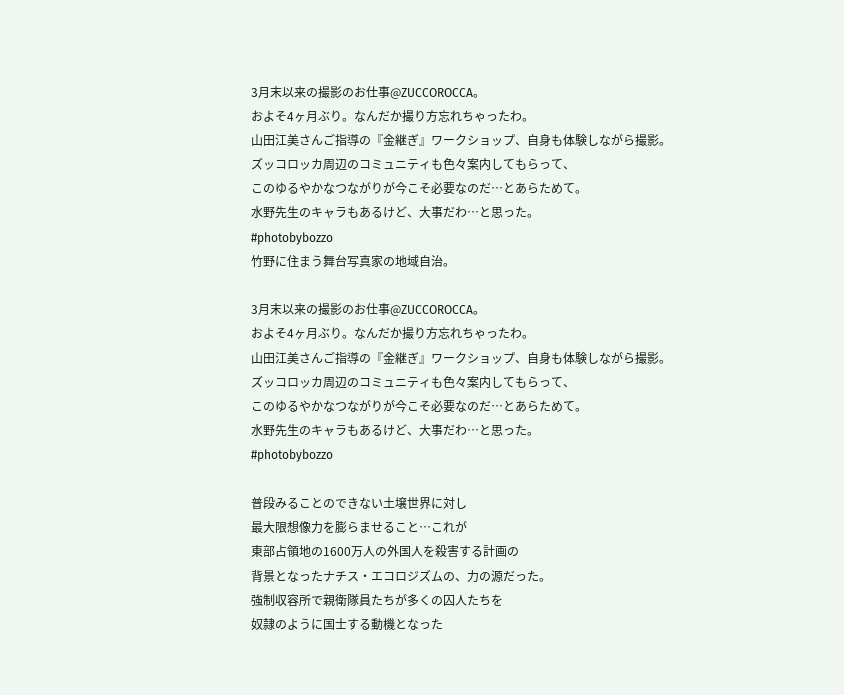3月末以来の撮影のお仕事@ZUCCOROCCA。
およそ4ヶ月ぶり。なんだか撮り方忘れちゃったわ。
山田江美さんご指導の『金継ぎ』ワークショップ、自身も体験しながら撮影。
ズッコロッカ周辺のコミュニティも色々案内してもらって、
このゆるやかなつながりが今こそ必要なのだ…とあらためて。
水野先生のキャラもあるけど、大事だわ…と思った。
#photobybozzo
竹野に住まう舞台写真家の地域自治。

3月末以来の撮影のお仕事@ZUCCOROCCA。
およそ4ヶ月ぶり。なんだか撮り方忘れちゃったわ。
山田江美さんご指導の『金継ぎ』ワークショップ、自身も体験しながら撮影。
ズッコロッカ周辺のコミュニティも色々案内してもらって、
このゆるやかなつながりが今こそ必要なのだ…とあらためて。
水野先生のキャラもあるけど、大事だわ…と思った。
#photobybozzo

普段みることのできない土壌世界に対し
最大限想像力を膨らませること…これが
東部占領地の1600万人の外国人を殺害する計画の
背景となったナチス・エコロジズムの、力の源だった。
強制収容所で親衛隊員たちが多くの囚人たちを
奴隷のように国士する動機となった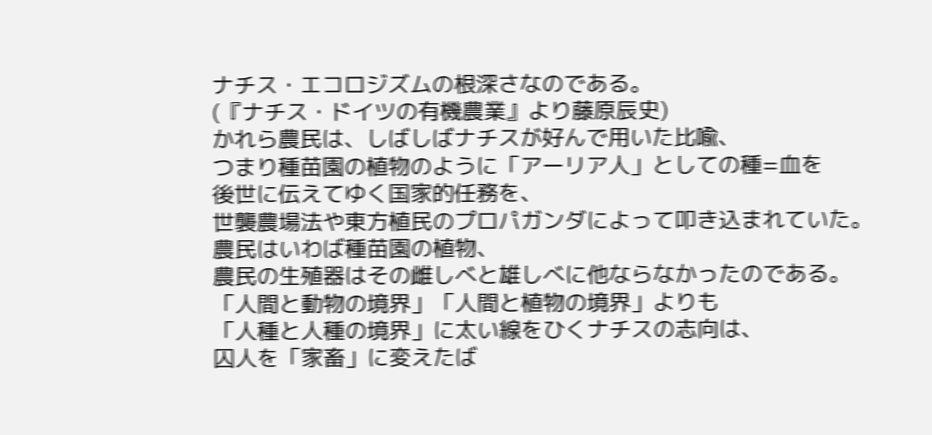ナチス・エコロジズムの根深さなのである。
(『ナチス・ドイツの有機農業』より藤原辰史)
かれら農民は、しばしばナチスが好んで用いた比喩、
つまり種苗園の植物のように「アーリア人」としての種=血を
後世に伝えてゆく国家的任務を、
世襲農場法や東方植民のプロパガンダによって叩き込まれていた。
農民はいわば種苗園の植物、
農民の生殖器はその雌しべと雄しべに他ならなかったのである。
「人間と動物の境界」「人間と植物の境界」よりも
「人種と人種の境界」に太い線をひくナチスの志向は、
囚人を「家畜」に変えたば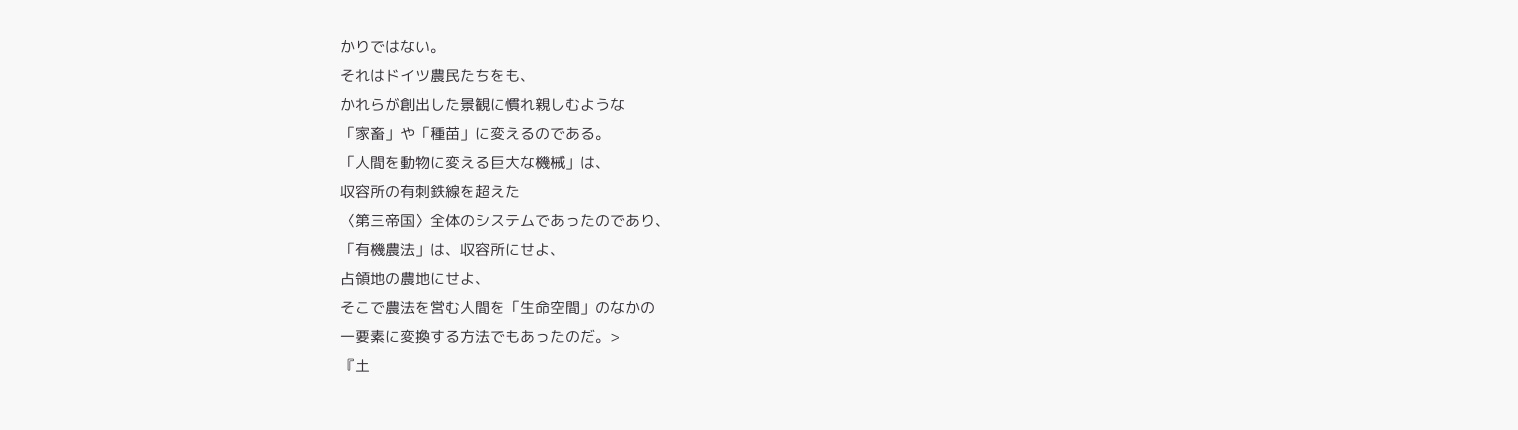かりではない。
それはドイツ農民たちをも、
かれらが創出した景観に慣れ親しむような
「家畜」や「種苗」に変えるのである。
「人間を動物に変える巨大な機械」は、
収容所の有刺鉄線を超えた
〈第三帝国〉全体のシステムであったのであり、
「有機農法」は、収容所にせよ、
占領地の農地にせよ、
そこで農法を営む人間を「生命空間」のなかの
一要素に変換する方法でもあったのだ。>
『土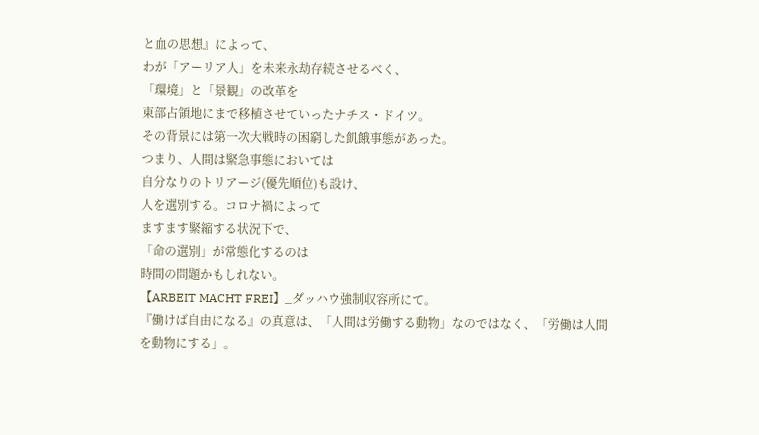と血の思想』によって、
わが「アーリア人」を未来永劫存続させるべく、
「環境」と「景観」の改革を
東部占領地にまで移植させていったナチス・ドイツ。
その背景には第一次大戦時の困窮した飢餓事態があった。
つまり、人間は緊急事態においては
自分なりのトリアージ(優先順位)も設け、
人を選別する。コロナ禍によって
ますます緊縮する状況下で、
「命の選別」が常態化するのは
時間の問題かもしれない。
【ARBEIT MACHT FREI】_ダッハウ強制収容所にて。
『働けば自由になる』の真意は、「人間は労働する動物」なのではなく、「労働は人間を動物にする」。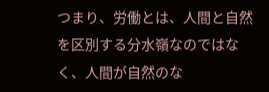つまり、労働とは、人間と自然を区別する分水嶺なのではなく、人間が自然のな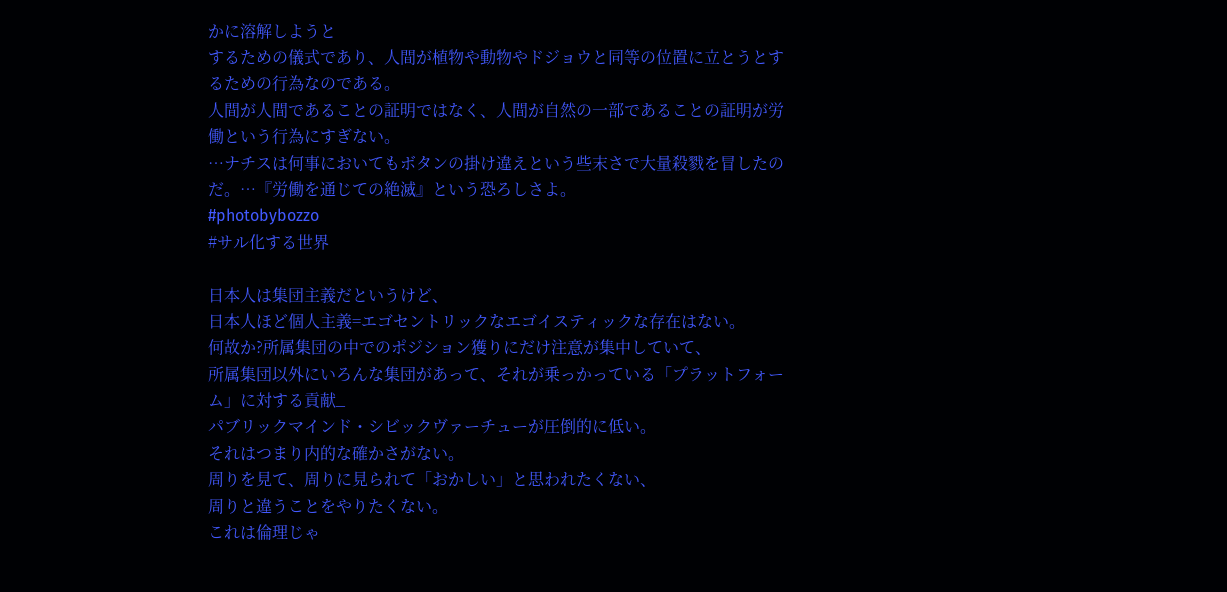かに溶解しようと
するための儀式であり、人間が植物や動物やドジョウと同等の位置に立とうとするための行為なのである。
人間が人間であることの証明ではなく、人間が自然の一部であることの証明が労働という行為にすぎない。
…ナチスは何事においてもボタンの掛け違えという些末さで大量殺戮を冒したのだ。…『労働を通じての絶滅』という恐ろしさよ。
#photobybozzo
#サル化する世界

日本人は集団主義だというけど、
日本人ほど個人主義=エゴセントリックなエゴイスティックな存在はない。
何故か?所属集団の中でのポジション獲りにだけ注意が集中していて、
所属集団以外にいろんな集団があって、それが乗っかっている「プラットフォーム」に対する貢献_
パブリックマインド・シビックヴァーチューが圧倒的に低い。
それはつまり内的な確かさがない。
周りを見て、周りに見られて「おかしい」と思われたくない、
周りと違うことをやりたくない。
これは倫理じゃ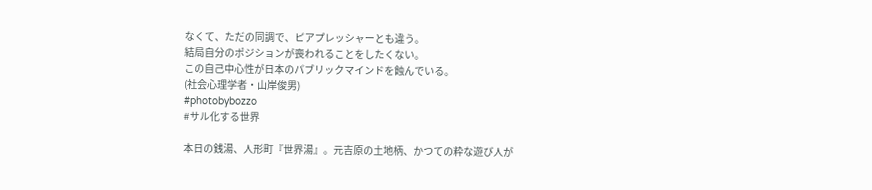なくて、ただの同調で、ピアプレッシャーとも違う。
結局自分のポジションが喪われることをしたくない。
この自己中心性が日本のパブリックマインドを蝕んでいる。
(社会心理学者・山岸俊男)
#photobybozzo
#サル化する世界

本日の銭湯、人形町『世界湯』。元吉原の土地柄、かつての粋な遊び人が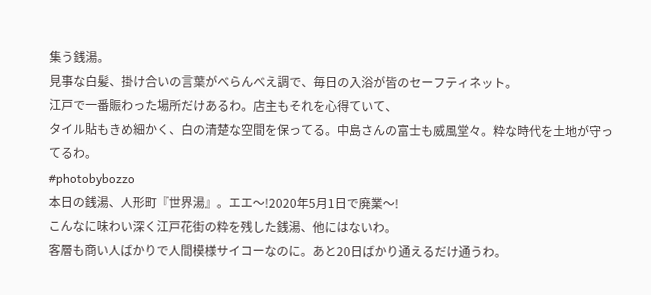集う銭湯。
見事な白髪、掛け合いの言葉がべらんべえ調で、毎日の入浴が皆のセーフティネット。
江戸で一番賑わった場所だけあるわ。店主もそれを心得ていて、
タイル貼もきめ細かく、白の清楚な空間を保ってる。中島さんの富士も威風堂々。粋な時代を土地が守ってるわ。
#photobybozzo
本日の銭湯、人形町『世界湯』。エエ〜!2020年5月1日で廃業〜!
こんなに味わい深く江戸花街の粋を残した銭湯、他にはないわ。
客層も商い人ばかりで人間模様サイコーなのに。あと20日ばかり通えるだけ通うわ。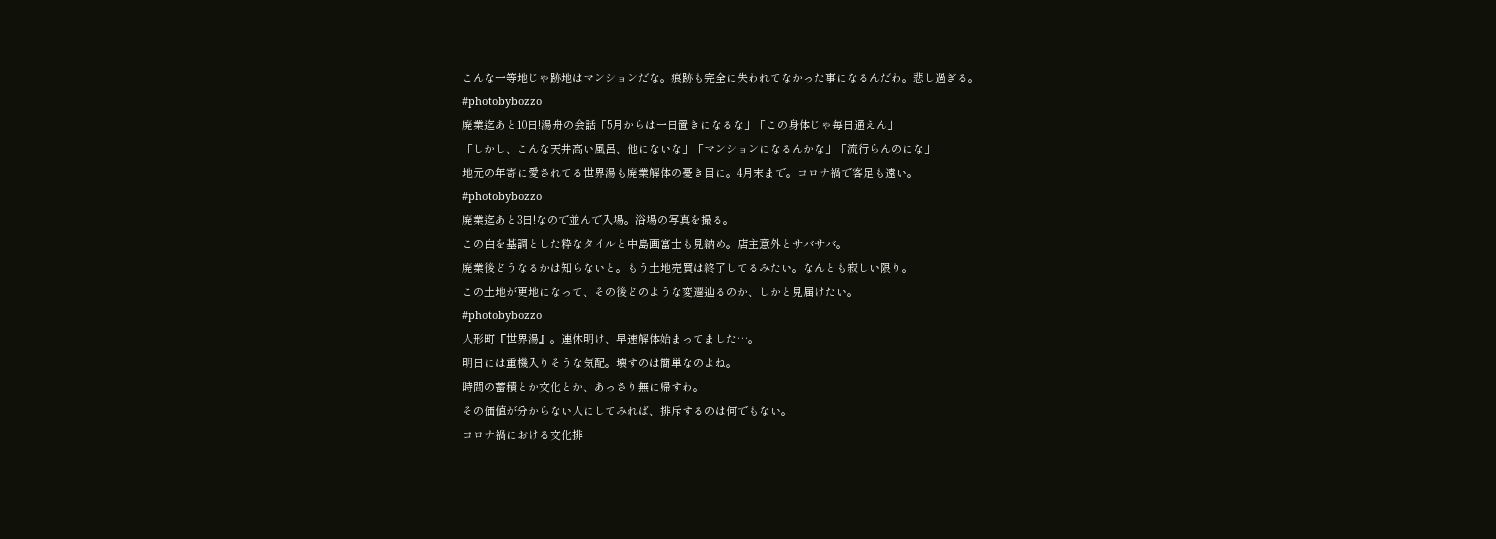こんな一等地じゃ跡地はマンションだな。痕跡も完全に失われてなかった事になるんだわ。悲し過ぎる。
#photobybozzo
廃業迄あと10日!湯舟の会話「5月からは一日置きになるな」「この身体じゃ毎日通えん」
「しかし、こんな天井高い風呂、他にないな」「マンションになるんかな」「流行らんのにな」
地元の年寄に愛されてる世界湯も廃業解体の憂き目に。4月末まで。コロナ禍で客足も遠い。
#photobybozzo
廃業迄あと3日!なので並んで入場。浴場の写真を撮る。
この白を基調とした粋なタイルと中島画富士も見納め。店主意外とサバサバ。
廃業後どうなるかは知らないと。もう土地売買は終了してるみたい。なんとも寂しい限り。
この土地が更地になって、その後どのような変遷辿るのか、しかと見届けたい。
#photobybozzo
人形町『世界湯』。連休明け、早速解体始まってました…。
明日には重機入りそうな気配。壊すのは簡単なのよね。
時間の蓄積とか文化とか、あっさり無に帰すわ。
その価値が分からない人にしてみれば、排斥するのは何でもない。
コロナ禍における文化排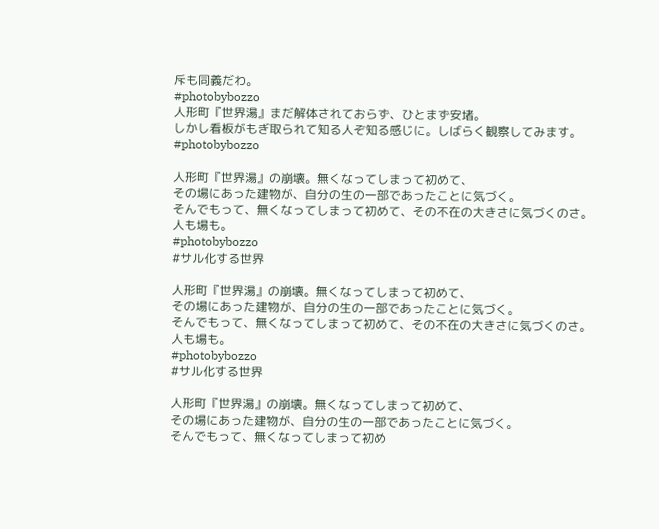斥も同義だわ。
#photobybozzo
人形町『世界湯』まだ解体されておらず、ひとまず安堵。
しかし看板がもぎ取られて知る人ぞ知る感じに。しばらく観察してみます。
#photobybozzo

人形町『世界湯』の崩壊。無くなってしまって初めて、
その場にあった建物が、自分の生の一部であったことに気づく。
そんでもって、無くなってしまって初めて、その不在の大きさに気づくのさ。
人も場も。
#photobybozzo
#サル化する世界

人形町『世界湯』の崩壊。無くなってしまって初めて、
その場にあった建物が、自分の生の一部であったことに気づく。
そんでもって、無くなってしまって初めて、その不在の大きさに気づくのさ。
人も場も。
#photobybozzo
#サル化する世界

人形町『世界湯』の崩壊。無くなってしまって初めて、
その場にあった建物が、自分の生の一部であったことに気づく。
そんでもって、無くなってしまって初め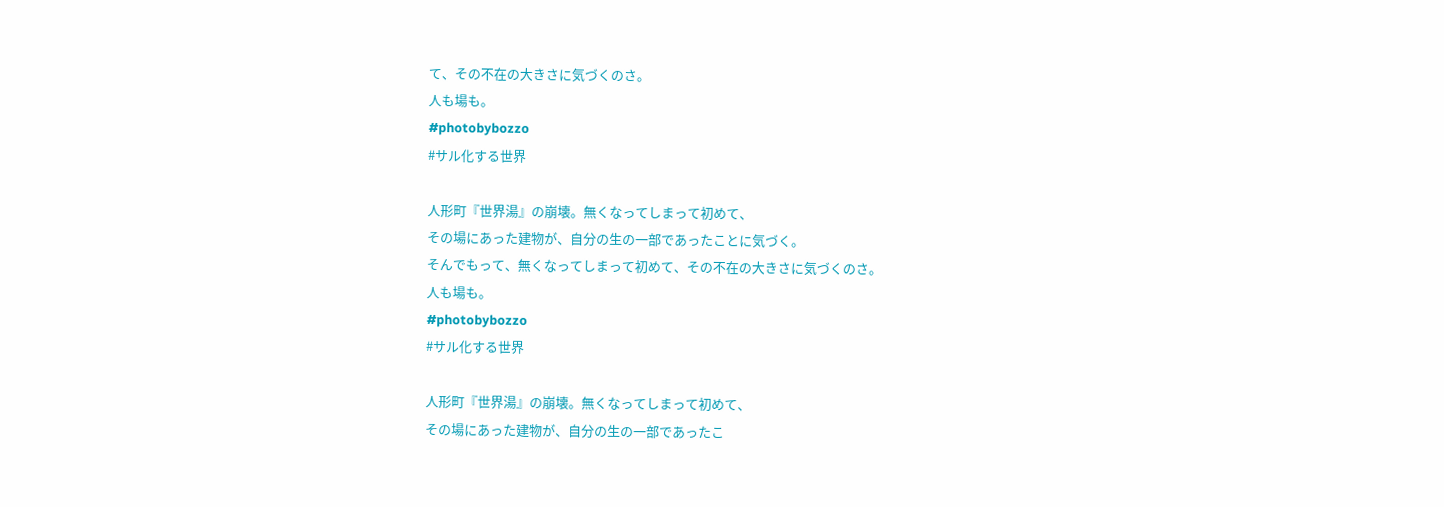て、その不在の大きさに気づくのさ。
人も場も。
#photobybozzo
#サル化する世界

人形町『世界湯』の崩壊。無くなってしまって初めて、
その場にあった建物が、自分の生の一部であったことに気づく。
そんでもって、無くなってしまって初めて、その不在の大きさに気づくのさ。
人も場も。
#photobybozzo
#サル化する世界

人形町『世界湯』の崩壊。無くなってしまって初めて、
その場にあった建物が、自分の生の一部であったこ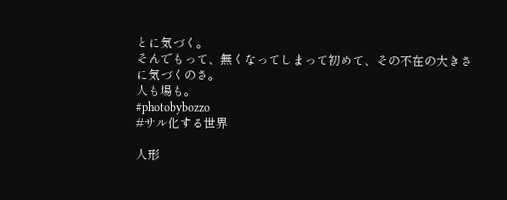とに気づく。
そんでもって、無くなってしまって初めて、その不在の大きさに気づくのさ。
人も場も。
#photobybozzo
#サル化する世界

人形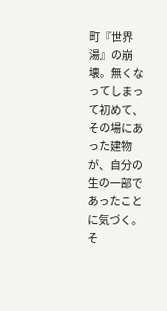町『世界湯』の崩壊。無くなってしまって初めて、
その場にあった建物が、自分の生の一部であったことに気づく。
そ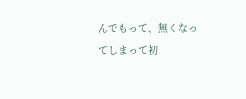んでもって、無くなってしまって初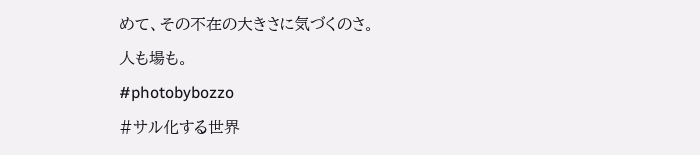めて、その不在の大きさに気づくのさ。
人も場も。
#photobybozzo
#サル化する世界